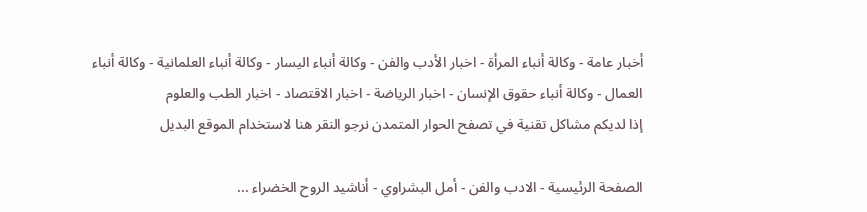أخبار عامة - وكالة أنباء المرأة - اخبار الأدب والفن - وكالة أنباء اليسار - وكالة أنباء العلمانية - وكالة أنباء العمال - وكالة أنباء حقوق الإنسان - اخبار الرياضة - اخبار الاقتصاد - اخبار الطب والعلوم
إذا لديكم مشاكل تقنية في تصفح الحوار المتمدن نرجو النقر هنا لاستخدام الموقع البديل

الصفحة الرئيسية - الادب والفن - أمل البشراوي - أناشيد الروح الخضراء ...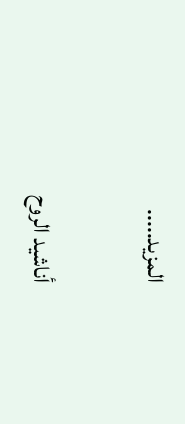المزيد.....

أناشيد الروح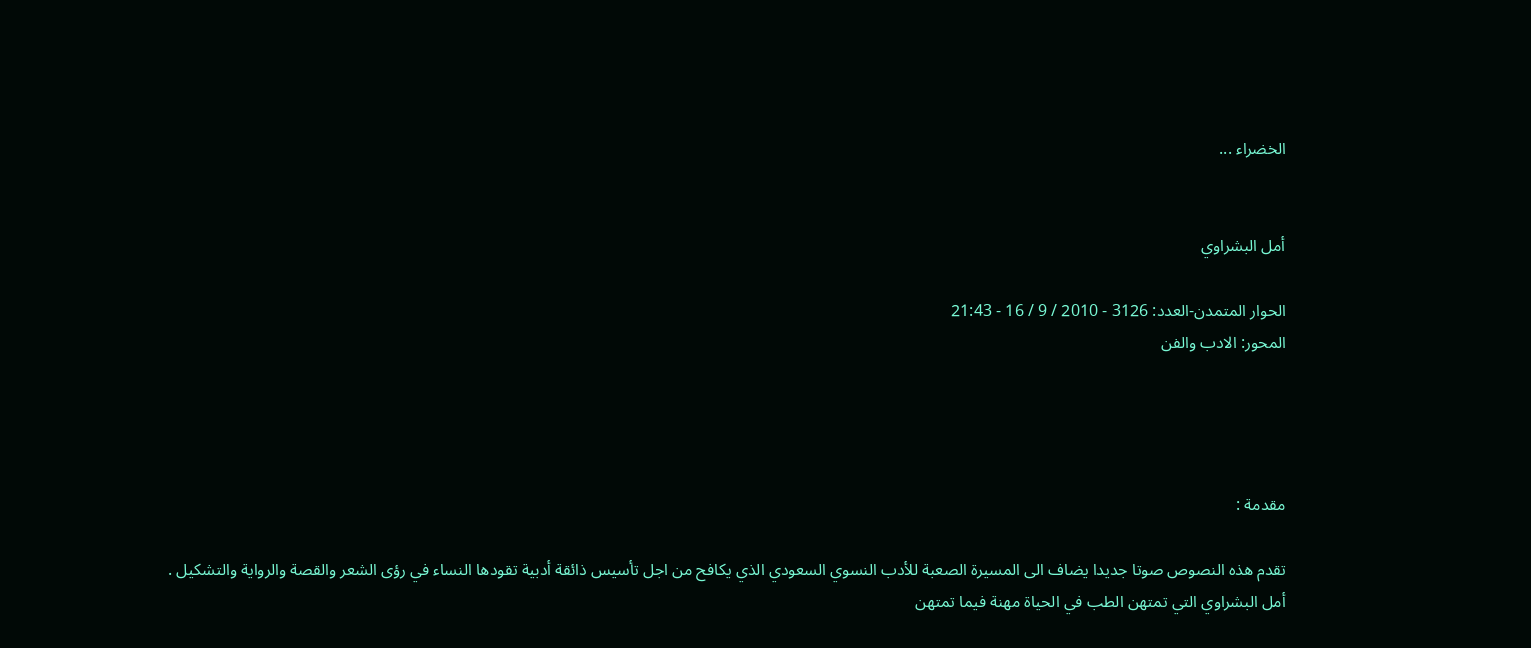الخضراء ...


أمل البشراوي

الحوار المتمدن-العدد: 3126 - 2010 / 9 / 16 - 21:43
المحور: الادب والفن




مقدمة :

تقدم هذه النصوص صوتا جديدا يضاف الى المسيرة الصعبة للأدب النسوي السعودي الذي يكافح من اجل تأسيس ذائقة أدبية تقودها النساء في رؤى الشعر والقصة والرواية والتشكيل .
أمل البشراوي التي تمتهن الطب في الحياة مهنة فيما تمتهن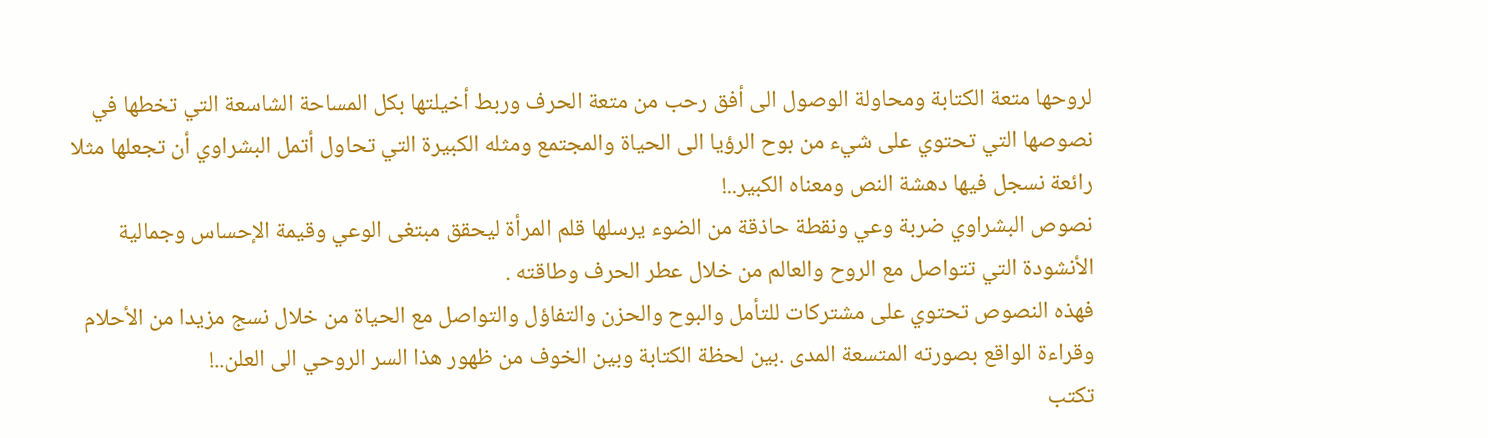لروحها متعة الكتابة ومحاولة الوصول الى أفق رحب من متعة الحرف وربط أخيلتها بكل المساحة الشاسعة التي تخطها في نصوصها التي تحتوي على شيء من بوح الرؤيا الى الحياة والمجتمع ومثله الكبيرة التي تحاول أتمل البشراوي أن تجعلها مثلا رائعة نسجل فيها دهشة النص ومعناه الكبير..!
نصوص البشراوي ضربة وعي ونقطة حاذقة من الضوء يرسلها قلم المرأة ليحقق مبتغى الوعي وقيمة الإحساس وجمالية الأنشودة التي تتواصل مع الروح والعالم من خلال عطر الحرف وطاقته .
فهذه النصوص تحتوي على مشتركات للتأمل والبوح والحزن والتفاؤل والتواصل مع الحياة من خلال نسج مزيدا من الأحلام وقراءة الواقع بصورته المتسعة المدى .بين لحظة الكتابة وبين الخوف من ظهور هذا السر الروحي الى العلن..!
تكتب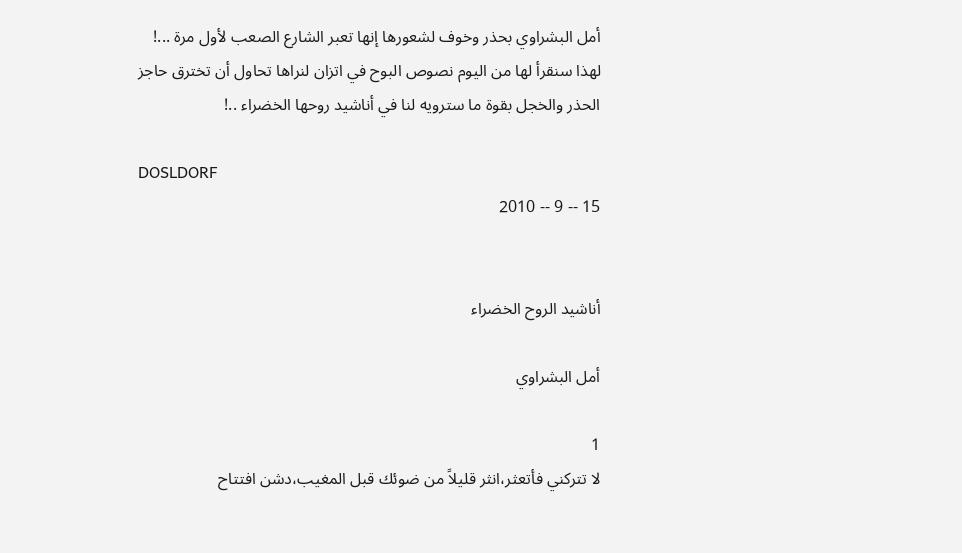أمل البشراوي بحذر وخوف لشعورها إنها تعبر الشارع الصعب لأول مرة ...!
لهذا سنقرأ لها من اليوم نصوص البوح في اتزان لنراها تحاول أن تخترق حاجز الحذر والخجل بقوة ما سترويه لنا في أناشيد روحها الخضراء ..!

DOSLDORF
15 -- 9 -- 2010


أناشيد الروح الخضراء

أمل البشراوي

1
لا تتركني فأتعثر،انثر قليلاً من ضوئك قبل المغيب،دشن افتتاح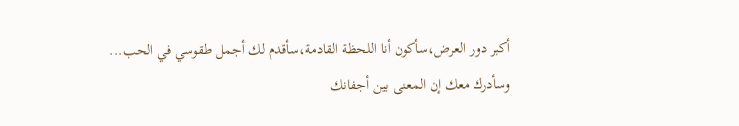أكبر دور العرض،سأكون أنا اللحظة القادمة،سأقدم لك أجمل طقوسي في الحب...
وسأدرك معك إن المعنى بين أجفانك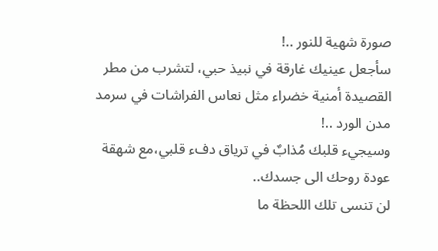صورة شهية للنور ..!
سأجعل عينيك غارقة في نبيذ حبي، لتشرب من مطر القصيدة أمنية خضراء مثل نعاس الفراشات في سرمد مدن الورد ..!
وسيجيء قلبك مُذابٌ في ترياق دفء قلبي،مع شهقة عودة روحك الى جسدك..
لن تنسى تلك اللحظة ما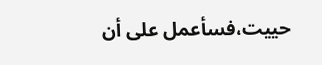حييت،فسأعمل على أن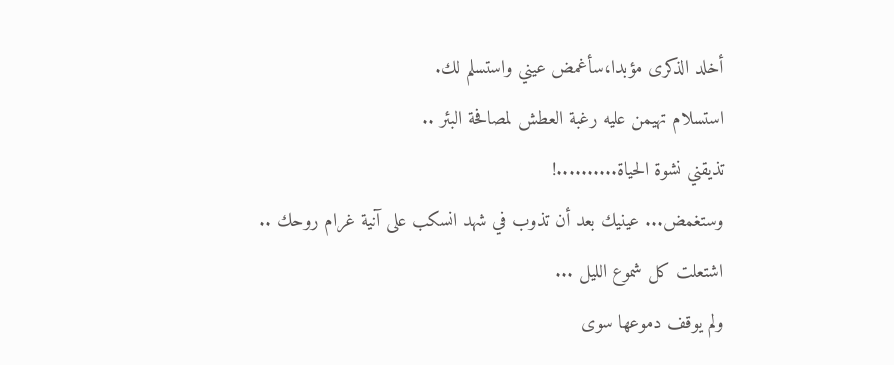أخلد الذكرى مؤبدا،سأغمض عيني واستسلم لك.
استسلام تهيمن عليه رغبة العطش لمصافحة البئر ..
تذيقني نشوة الحياة..........!
وستغمض... عينيك بعد أن تذوب في شهد انسكب على آنية غرام روحك ..
اشتعلت كل شموع الليل ...
ولم يوقف دموعها سوى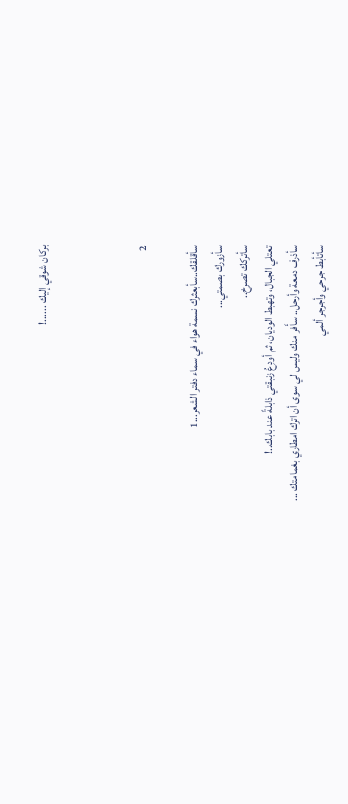بركان شوقي إليك ......!



2

سأقلقك..سأبعثرك نسمة هواء في سماء دفتر الشعر...1
سأزورك بصمتي...
سأتركك تصرخ..
تعتلي الجبال، وتهبط الوديان، ثم أودِعُ زنبقتي ذابلةً عند بابك..!
سأذرف دمعة وأرحل.. سأَفر منك وليس لي سوى أن اترك امطاري بغمامتك ...
سأتأبط جرحي وأجرجر ألمي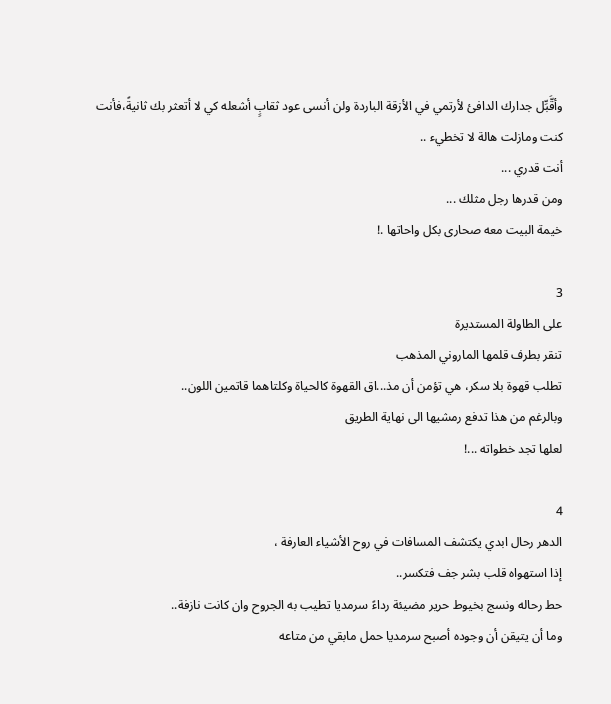وأقَّبِّل جدارك الدافئ لأرتمي في الأزقة الباردة ولن أنسى عود ثقابٍ أشعله كي لا أتعثر بك ثانيةً،فأنت كنت ومازلت هالة لا تخطيء ..
أنت قدري ...
ومن قدرها رجل مثلك ...
خيمة البيت معه صحارى بكل واحاتها .!

3
على الطاولة المستديرة
تنقر بطرف قلمها الماروني المذهب
تطلب قهوة بلا سكر، هي تؤمن أن مذ...اق القهوة كالحياة وكلتاهما قاتمين اللون..
وبالرغم من هذا تدفع رمشيها الى نهاية الطريق
لعلها تجد خطواته ...!

4
الدهر رحال ابدي يكتشف المسافات في روح الأشياء العارفة ،
إذا استهواه قلب بشر جف فتكسر..
حط رحاله ونسج بخيوط حرير مضيئة رداءً سرمديا تطيب به الجروح وان كانت نازفة..
وما أن يتيقن أن وجوده أصبح سرمديا حمل مابقي من متاعه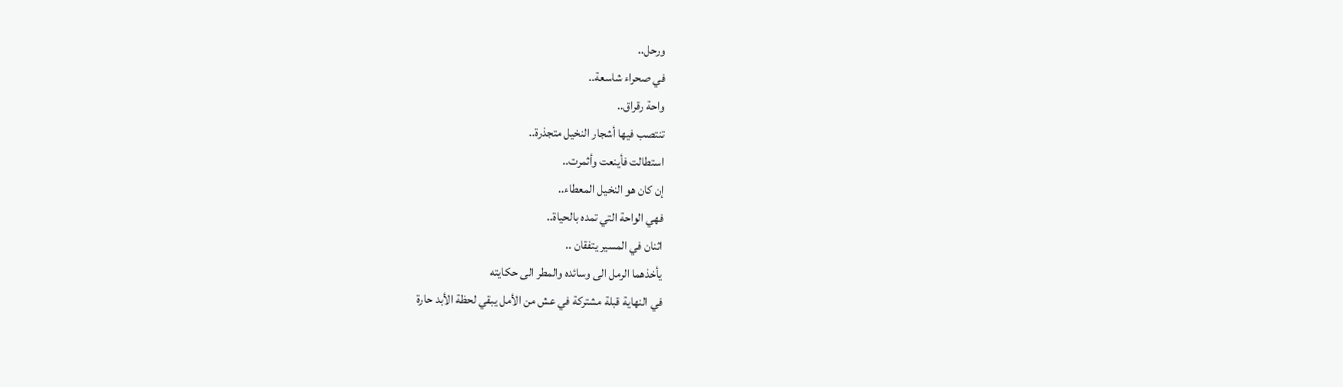ورحل..
في صحراء شاسعة..
واحة رقراق..
تنتصب فيها أشجار النخيل متجذرة..
استطالت فأينعت وأثمرت..
إن كان هو النخيل المعطاء..
فهي الواحة التي تمده بالحياة..
اثنان في المسير يتفقان ..
يأخذهما الرمل الى وسائده والمطر الى حكايته
في النهاية قبلة مشتركة في عش من الأمل يبقي لحظة الأبد حارة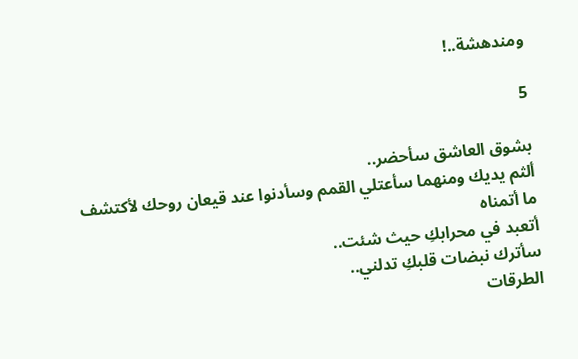ومندهشة..!

5

بشوق العاشق سأحضر..
ألثم يديك ومنهما سأعتلي القمم وسأدنوا عند قيعان روحك لأكتشف ما أتمناه
أتعبد في محرابكِ حيث شئت..
سأترك نبضات قلبكِ تدلني..
الطرقات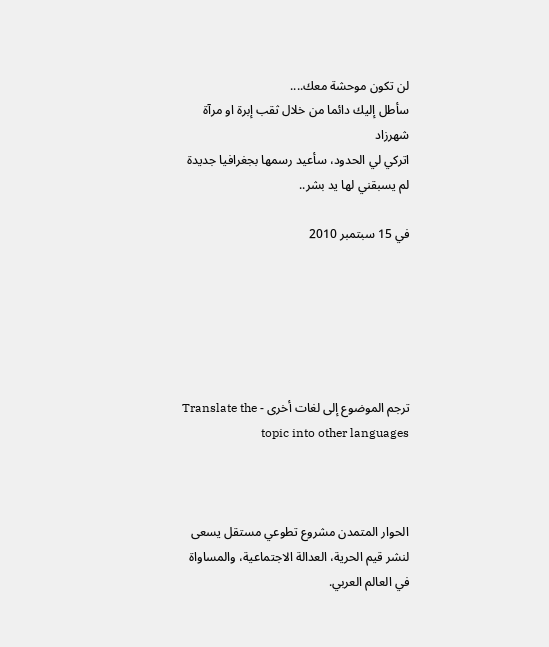لن تكون موحشة معك....
سأطل إليك دائما من خلال ثقب إبرة او مرآة شهرزاد
اتركي لي الحدود، سأعيد رسمها بجغرافيا جديدة لم يسبقني لها يد بشر..

في 15 سبتمبر 2010






ترجم الموضوع إلى لغات أخرى - Translate the topic into other languages



الحوار المتمدن مشروع تطوعي مستقل يسعى لنشر قيم الحرية، العدالة الاجتماعية، والمساواة في العالم العربي.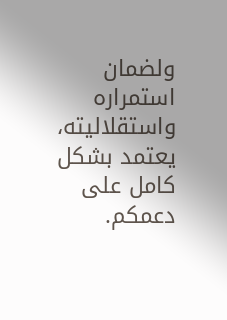ولضمان استمراره واستقلاليته، يعتمد بشكل كامل على دعمكم.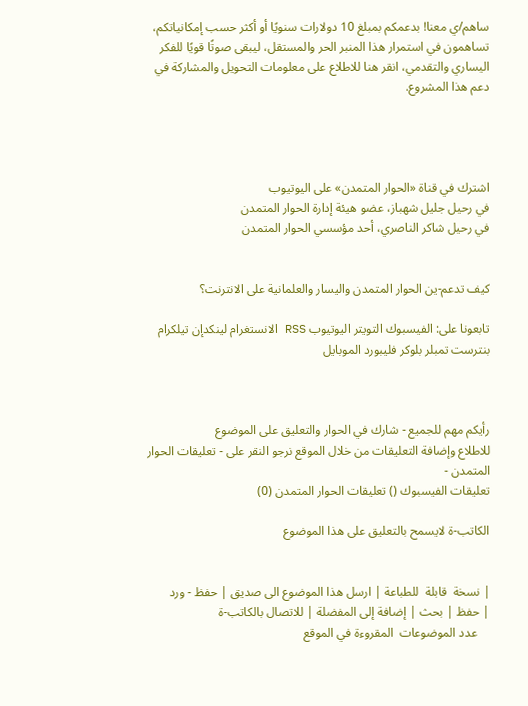ساهم/ي معنا! بدعمكم بمبلغ 10 دولارات سنويًا أو أكثر حسب إمكانياتكم، تساهمون في استمرار هذا المنبر الحر والمستقل، ليبقى صوتًا قويًا للفكر اليساري والتقدمي، انقر هنا للاطلاع على معلومات التحويل والمشاركة في دعم هذا المشروع.




اشترك في قناة «الحوار المتمدن» على اليوتيوب
في رحيل جليل شهباز، عضو هيئة إدارة الحوار المتمدن
في رحيل شاكر الناصري، أحد مؤسسي الحوار المتمدن


كيف تدعم-ين الحوار المتمدن واليسار والعلمانية على الانترنت؟

تابعونا على: الفيسبوك التويتر اليوتيوب RSS الانستغرام لينكدإن تيلكرام بنترست تمبلر بلوكر فليبورد الموبايل



رأيكم مهم للجميع - شارك في الحوار والتعليق على الموضوع
للاطلاع وإضافة التعليقات من خلال الموقع نرجو النقر على - تعليقات الحوار المتمدن -
تعليقات الفيسبوك () تعليقات الحوار المتمدن (0)

الكاتب-ة لايسمح بالتعليق على هذا الموضوع


| نسخة  قابلة  للطباعة | ارسل هذا الموضوع الى صديق | حفظ - ورد
| حفظ | بحث | إضافة إلى المفضلة | للاتصال بالكاتب-ة
    عدد الموضوعات  المقروءة في الموقع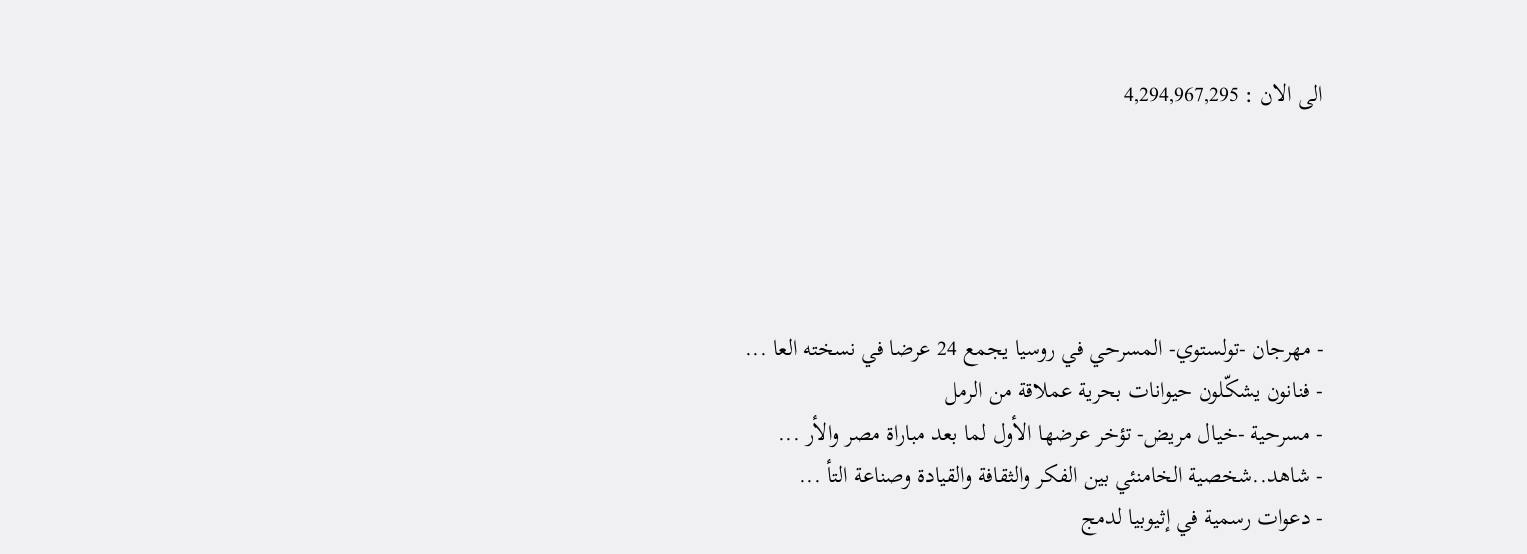الى الان : 4,294,967,295





- مهرجان -تولستوي- المسرحي في روسيا يجمع 24 عرضا في نسخته العا ...
- فنانون يشكّلون حيوانات بحرية عملاقة من الرمل
- مسرحية -خيال مريض- تؤخر عرضها الأول لما بعد مباراة مصر والأر ...
- شاهد..شخصية الخامنئي بين الفكر والثقافة والقيادة وصناعة التأ ...
- دعوات رسمية في إثيوبيا لدمج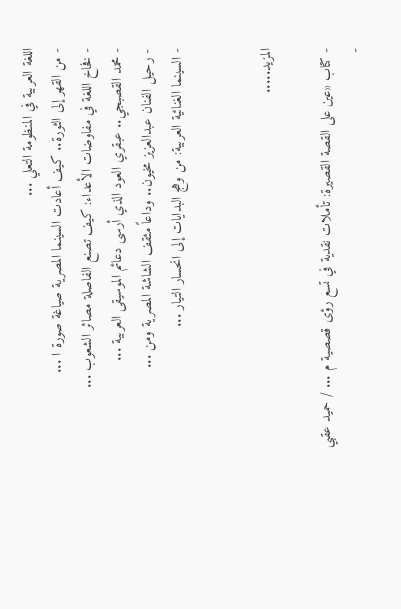اللغة العربية في المنظومة التعلي ...
- من القهر إلى الثورة.. كيف أعادت السينما المصرية صياغة صورة ا ...
- فخاخ اللغة في مفاوضات الأعداء: كيف تصنع الفاصلة مصائر الشعوب ...
- محمد القصبجي.. عبقري العود الذي أرسى دعائم الموسيقى العربية ...
- رحيل الفنان عبدالعزيز مخيون.. وداعاً مثقف الشاشة المصرية ومن ...
- السينما الغنائية العربية: من وهج البدايات إلى انحسار التيار ...


المزيد.....

- كتاب «عين على القصة القصيرة: تأملات نقدية في تسع رؤى قصصية م ... / حميد عقبي
-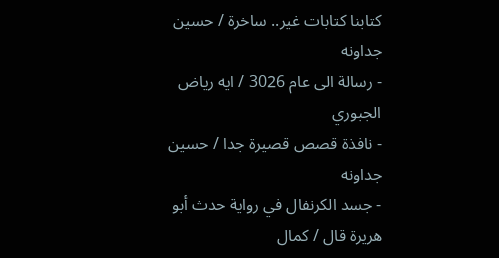كتابنا كتابات غير.. ساخرة / حسين جداونه
- رسالة الى عام 3026 / ايه رياض الجبوري
- نافذة قصص قصيرة جدا / حسين جداونه
- جسد الكرنفال في رواية حدث أبو هريرة قال / كمال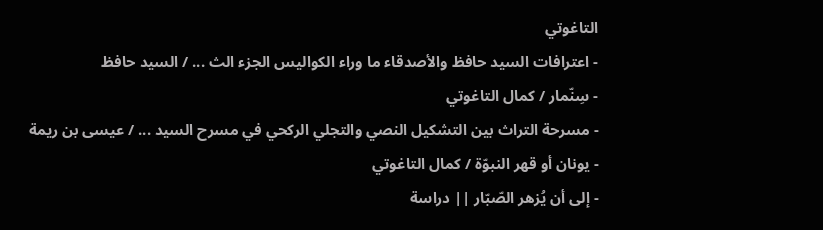التاغوتي
- اعترافات السيد حافظ والأصدقاء ما وراء الكواليس الجزء الث ... / السيد حافظ
- سِنّمار / كمال التاغوتي
- مسرحة التراث بين التشكيل النصي والتجلي الركحي في مسرح السيد ... / عيسى بن ريمة
- يونان أو قهر النبوّة / كمال التاغوتي
- إلى أن يُزهر الصّبّار || دراسة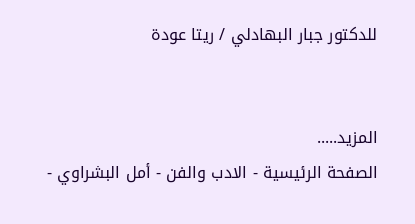للدكتور جبار البهادلي / ريتا عودة


المزيد.....
الصفحة الرئيسية - الادب والفن - أمل البشراوي -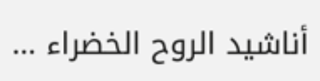أناشيد الروح الخضراء ...